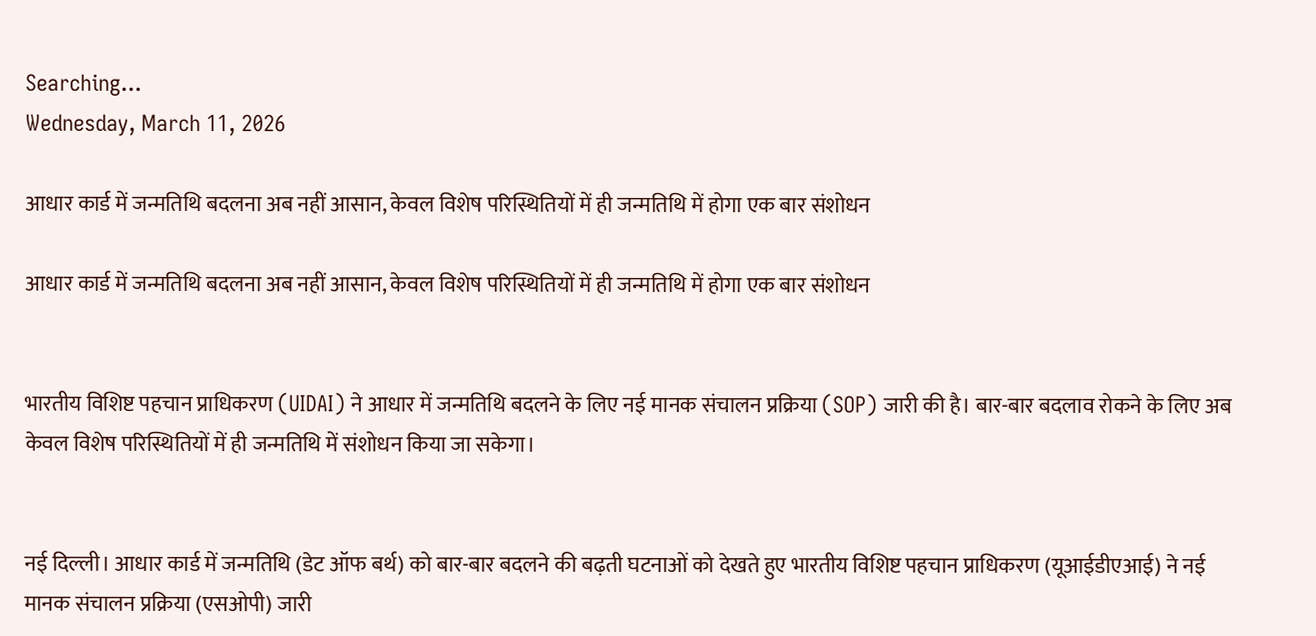Searching...
Wednesday, March 11, 2026

आधार कार्ड में जन्मतिथि बदलना अब नहीं आसान, केवल विशेष परिस्थितियों में ही जन्मतिथि में होगा एक बार संशोधन

आधार कार्ड में जन्मतिथि बदलना अब नहीं आसान, केवल विशेष परिस्थितियों में ही जन्मतिथि में होगा एक बार संशोधन


भारतीय विशिष्ट पहचान प्राधिकरण (UIDAI) ने आधार में जन्मतिथि बदलने के लिए नई मानक संचालन प्रक्रिया (SOP) जारी की है। बार-बार बदलाव रोकने के लिए अब केवल विशेष परिस्थितियों में ही जन्मतिथि में संशोधन किया जा सकेगा।


नई दिल्ली। आधार कार्ड में जन्मतिथि (डेट ऑफ बर्थ) को बार-बार बदलने की बढ़ती घटनाओं को देखते हुए भारतीय विशिष्ट पहचान प्राधिकरण (यूआईडीएआई) ने नई मानक संचालन प्रक्रिया (एसओपी) जारी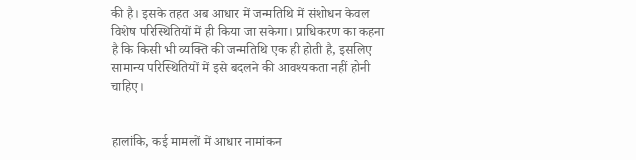की है। इसके तहत अब आधार में जन्मतिथि में संशोधन केवल विशेष परिस्थितियों में ही किया जा सकेगा। प्राधिकरण का कहना है कि किसी भी व्यक्ति की जन्मतिथि एक ही होती है, इसलिए सामान्य परिस्थितियों में इसे बदलने की आवश्यकता नहीं होनी चाहिए।


हालांकि, कई मामलों में आधार नामांकन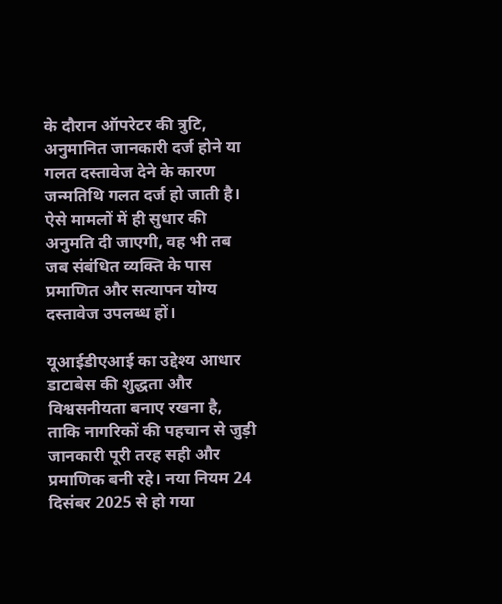के दौरान ऑपरेटर की त्रुटि, अनुमानित जानकारी दर्ज होने या गलत दस्तावेज देने के कारण जन्मतिथि गलत दर्ज हो जाती है। ऐसे मामलों में ही सुधार की अनुमति दी जाएगी, वह भी तब जब संबंधित व्यक्ति के पास प्रमाणित और सत्यापन योग्य दस्तावेज उपलब्ध हों।

यूआईडीएआई का उद्देश्य आधार डाटाबेस की शुद्धता और विश्वसनीयता बनाए रखना है, ताकि नागरिकों की पहचान से जुड़ी जानकारी पूरी तरह सही और प्रमाणिक बनी रहे। नया नियम 24 दिसंबर 2025 से हो गया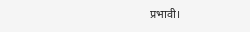प्रभावी।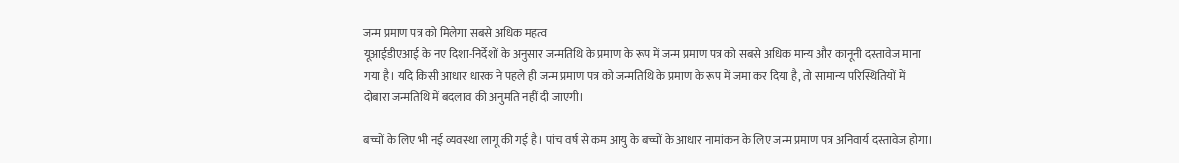जन्म प्रमाण पत्र को मिलेगा सबसे अधिक महत्व
यूआईडीएआई के नए दिशा-निर्देशों के अनुसार जन्मतिथि के प्रमाण के रूप में जन्म प्रमाण पत्र को सबसे अधिक मान्य और कानूनी दस्तावेज माना गया है। यदि किसी आधार धारक ने पहले ही जन्म प्रमाण पत्र को जन्मतिथि के प्रमाण के रूप में जमा कर दिया है, तो सामान्य परिस्थितियों में दोबारा जन्मतिथि में बदलाव की अनुमति नहीं दी जाएगी।

बच्चों के लिए भी नई व्यवस्था लागू की गई है। पांच वर्ष से कम आयु के बच्चों के आधार नामांकन के लिए जन्म प्रमाण पत्र अनिवार्य दस्तावेज होगा।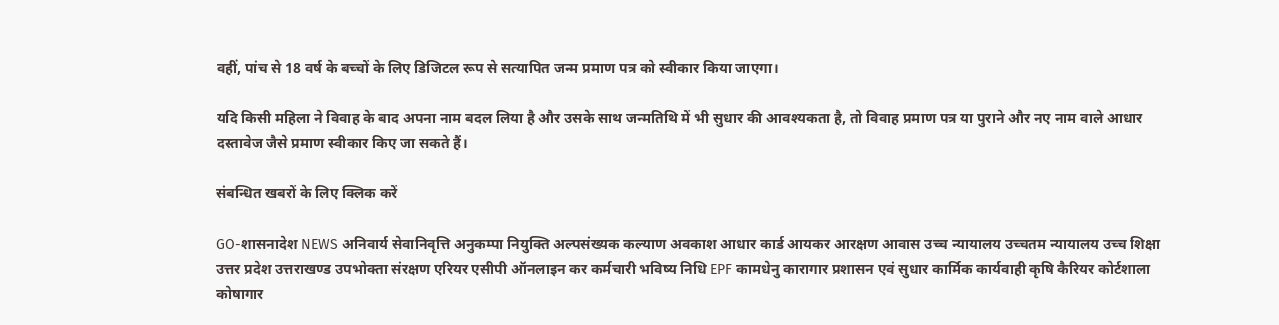वहीं, पांच से 18 वर्ष के बच्चों के लिए डिजिटल रूप से सत्यापित जन्म प्रमाण पत्र को स्वीकार किया जाएगा।

यदि किसी महिला ने विवाह के बाद अपना नाम बदल लिया है और उसके साथ जन्मतिथि में भी सुधार की आवश्यकता है, तो विवाह प्रमाण पत्र या पुराने और नए नाम वाले आधार दस्तावेज जैसे प्रमाण स्वीकार किए जा सकते हैं।

संबन्धित खबरों के लिए क्लिक करें

GO-शासनादेश NEWS अनिवार्य सेवानिवृत्ति अनुकम्पा नियुक्ति अल्‍पसंख्‍यक कल्‍याण अवकाश आधार कार्ड आयकर आरक्षण आवास उच्च न्यायालय उच्चतम न्यायालय उच्‍च शिक्षा उत्तर प्रदेश उत्तराखण्ड उपभोक्‍ता संरक्षण एरियर एसीपी ऑनलाइन कर कर्मचारी भविष्य निधि EPF कामधेनु कारागार प्रशासन एवं सुधार कार्मिक कार्यवाही कृषि कैरियर कोर्टशाला कोषागार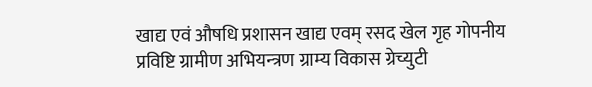खाद्य एवं औषधि प्रशासन खाद्य एवम् रसद खेल गृह गोपनीय प्रविष्टि ग्रामीण अभियन्‍त्रण ग्राम्य विकास ग्रेच्युटी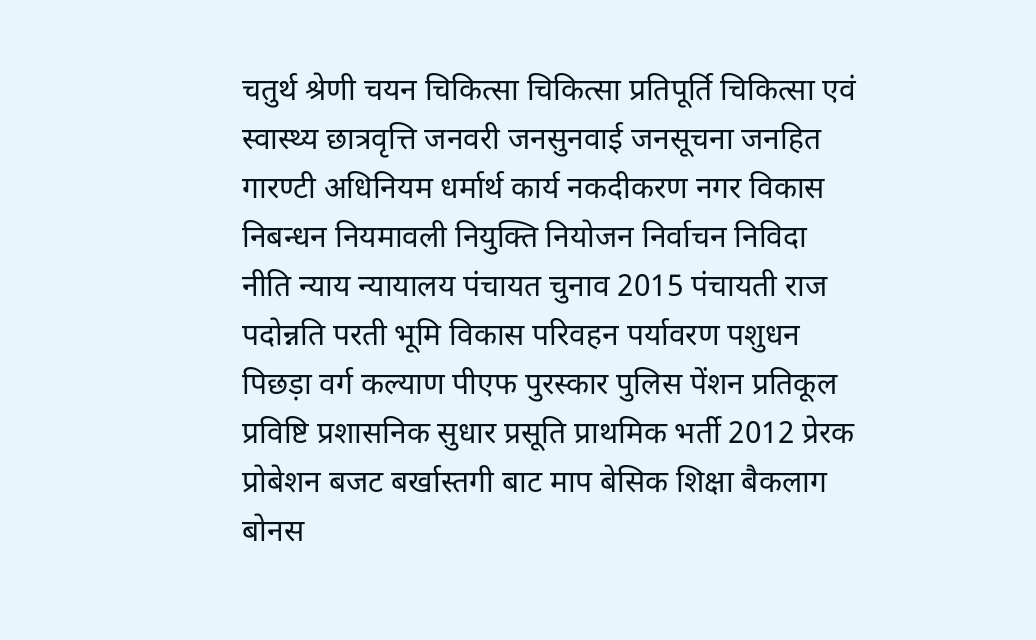चतुर्थ श्रेणी चयन चिकित्सा चिकित्सा प्रतिपूर्ति चिकित्‍सा एवं स्वास्थ्य छात्रवृत्ति जनवरी जनसुनवाई जनसूचना जनहित गारण्टी अधिनियम धर्मार्थ कार्य नकदीकरण नगर विकास निबन्‍धन नियमावली नियुक्ति नियोजन निर्वाचन निविदा नीति न्याय न्यायालय पंचायत चुनाव 2015 पंचायती राज पदोन्नति परती भूमि विकास परिवहन पर्यावरण पशुधन पिछड़ा वर्ग कल्‍याण पीएफ पुरस्कार पुलिस पेंशन प्रतिकूल प्रविष्टि प्रशासनिक सुधार प्रसूति प्राथमिक भर्ती 2012 प्रेरक प्रोबेशन बजट बर्खास्तगी बाट माप बेसिक शिक्षा बैकलाग बोनस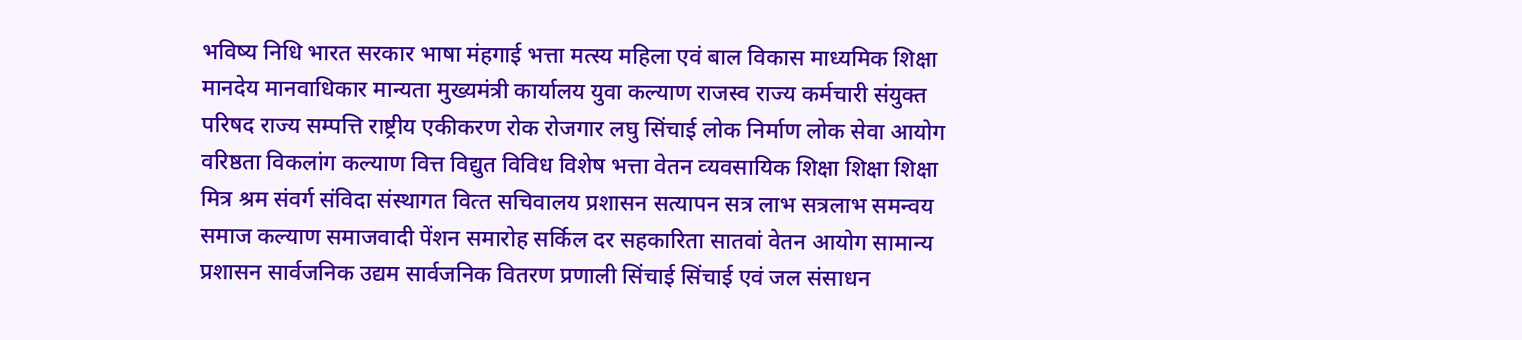भविष्य निधि भारत सरकार भाषा मंहगाई भत्ता मत्‍स्‍य महिला एवं बाल विकास माध्यमिक शिक्षा मानदेय मानवाधिकार मान्यता मुख्‍यमंत्री कार्यालय युवा कल्याण राजस्व राज्य कर्मचारी संयुक्त परिषद राज्य सम्पत्ति राष्ट्रीय एकीकरण रोक रोजगार लघु सिंचाई लोक निर्माण लोक सेवा आयोग वरिष्ठता विकलांग कल्याण वित्त विद्युत विविध विशेष भत्ता वेतन व्‍यवसायिक शिक्षा शिक्षा शिक्षा मित्र श्रम संवर्ग संविदा संस्‍थागत वित्‍त सचिवालय प्रशासन सत्यापन सत्र लाभ सत्रलाभ समन्वय समाज कल्याण समाजवादी पेंशन समारोह सर्किल दर सहकारिता सातवां वेतन आयोग सामान्य प्रशासन सार्वजनिक उद्यम सार्वजनिक वितरण प्रणाली सिंचाई सिंचाई एवं जल संसाधन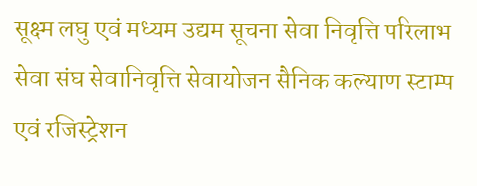सूक्ष्म लघु एवं मध्यम उद्यम सूचना सेवा निवृत्ति परिलाभ सेवा संघ सेवानिवृत्ति सेवायोजन सैनिक कल्‍याण स्टाम्प एवं रजिस्ट्रेशन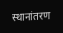स्थानांतरण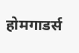होमगाडर्स